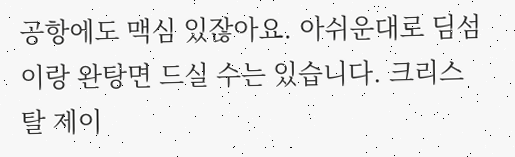공항에도 맥심 있잖아요. 아쉬운대로 딤섬이랑 완탕면 드실 수는 있습니다. 크리스탈 제이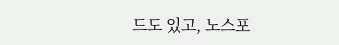드도 있고, 노스포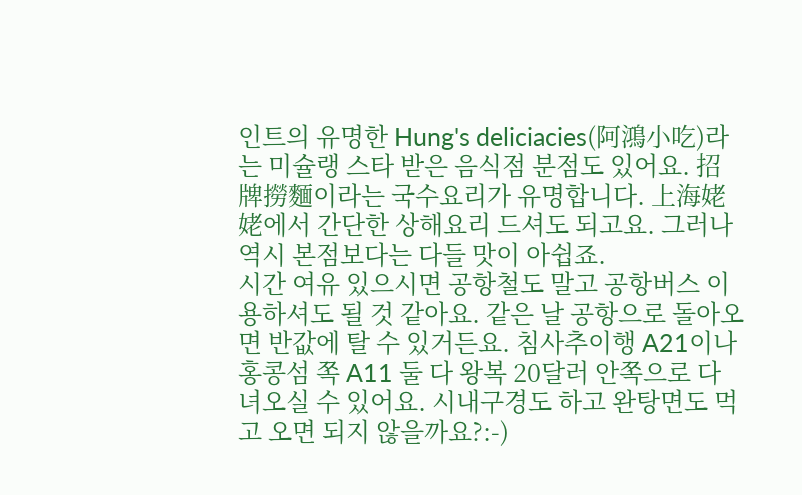인트의 유명한 Hung's deliciacies(阿鴻小吃)라는 미슐랭 스타 받은 음식점 분점도 있어요. 招牌撈麵이라는 국수요리가 유명합니다. 上海姥姥에서 간단한 상해요리 드셔도 되고요. 그러나 역시 본점보다는 다들 맛이 아쉽죠.
시간 여유 있으시면 공항철도 말고 공항버스 이용하셔도 될 것 같아요. 같은 날 공항으로 돌아오면 반값에 탈 수 있거든요. 침사추이행 A21이나 홍콩섬 쪽 A11 둘 다 왕복 20달러 안쪽으로 다녀오실 수 있어요. 시내구경도 하고 완탕면도 먹고 오면 되지 않을까요?:-)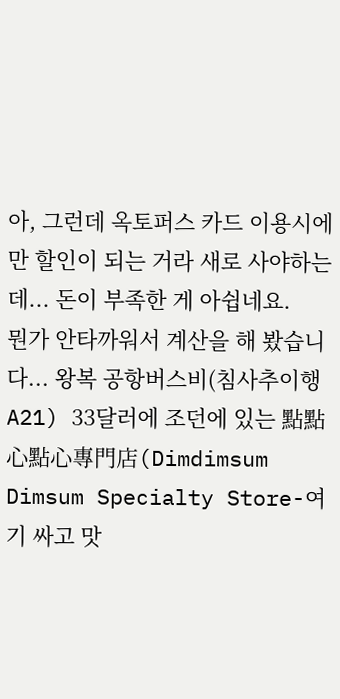아, 그런데 옥토퍼스 카드 이용시에만 할인이 되는 거라 새로 사야하는데... 돈이 부족한 게 아쉽네요.
뭔가 안타까워서 계산을 해 봤습니다... 왕복 공항버스비(침사추이행 A21) 33달러에 조던에 있는 點點心點心專門店(Dimdimsum Dimsum Specialty Store-여기 싸고 맛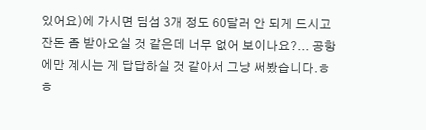있어요)에 가시면 딤섬 3개 정도 60달러 안 되게 드시고 잔돈 좀 받아오실 것 같은데 너무 없어 보이나요?... 공항에만 계시는 게 답답하실 것 같아서 그냥 써봤습니다.ㅎㅎ